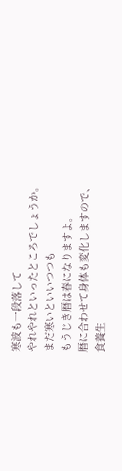寒波も一段落して
やれやれといったところでしょうか。
まだ寒いといいつつも
もうじき暦は春になりますよ。
暦に合わせて身体も変化しますので、
食養生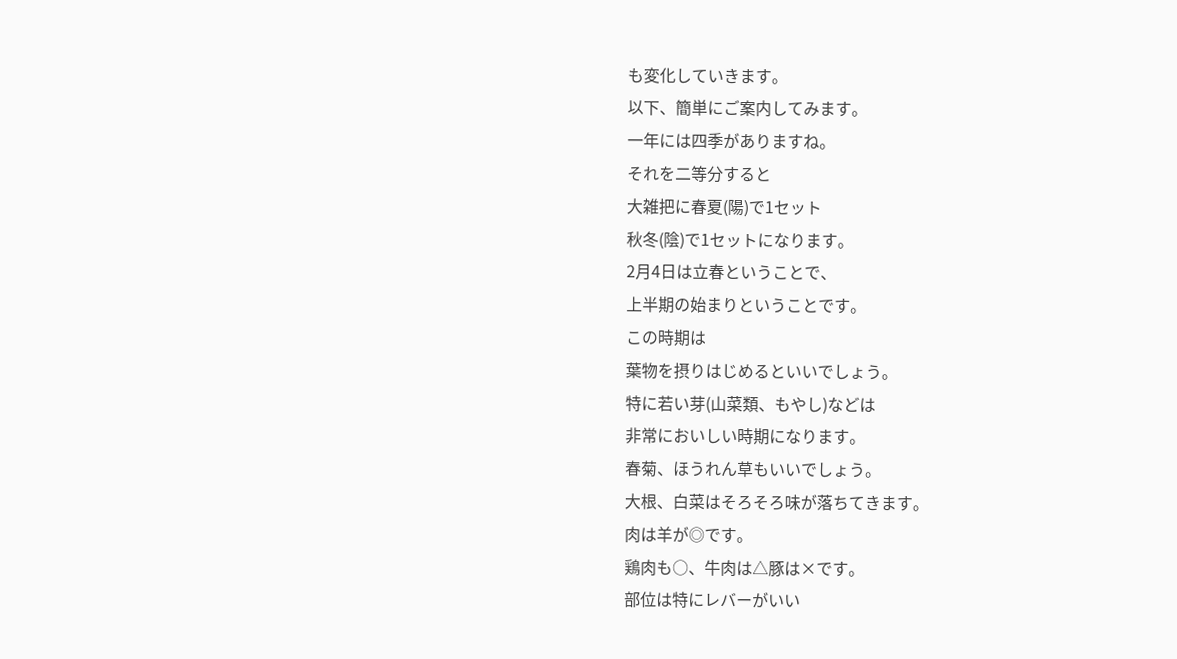も変化していきます。
以下、簡単にご案内してみます。
一年には四季がありますね。
それを二等分すると
大雑把に春夏(陽)で1セット
秋冬(陰)で1セットになります。
2月4日は立春ということで、
上半期の始まりということです。
この時期は
葉物を摂りはじめるといいでしょう。
特に若い芽(山菜類、もやし)などは
非常においしい時期になります。
春菊、ほうれん草もいいでしょう。
大根、白菜はそろそろ味が落ちてきます。
肉は羊が◎です。
鶏肉も○、牛肉は△豚は×です。
部位は特にレバーがいい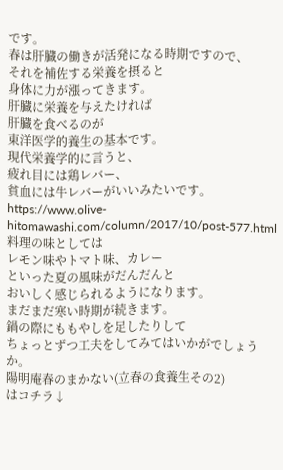です。
春は肝臓の働きが活発になる時期ですので、
それを補佐する栄養を摂ると
身体に力が漲ってきます。
肝臓に栄養を与えたければ
肝臓を食べるのが
東洋医学的養生の基本です。
現代栄養学的に言うと、
疲れ目には鶏レバー、
貧血には牛レバーがいいみたいです。
https://www.olive-hitomawashi.com/column/2017/10/post-577.html
料理の味としては
レモン味やトマト味、カレー
といった夏の風味がだんだんと
おいしく感じられるようになります。
まだまだ寒い時期が続きます。
鍋の際にももやしを足したりして
ちょっとずつ工夫をしてみてはいかがでしょうか。
陽明庵春のまかない(立春の食養生その2)
はコチラ↓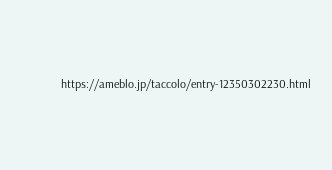https://ameblo.jp/taccolo/entry-12350302230.html